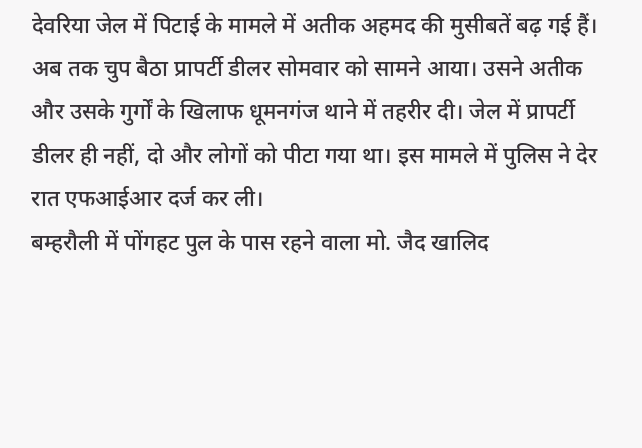देवरिया जेल में पिटाई के मामले में अतीक अहमद की मुसीबतें बढ़ गई हैं। अब तक चुप बैठा प्रापर्टी डीलर सोमवार को सामने आया। उसने अतीक और उसके गुर्गों के खिलाफ धूमनगंज थाने में तहरीर दी। जेल में प्रापर्टी डीलर ही नहीं, दो और लोगों को पीटा गया था। इस मामले में पुलिस ने देर रात एफआईआर दर्ज कर ली।
बम्हरौली में पोंगहट पुल के पास रहने वाला मो. जैद खालिद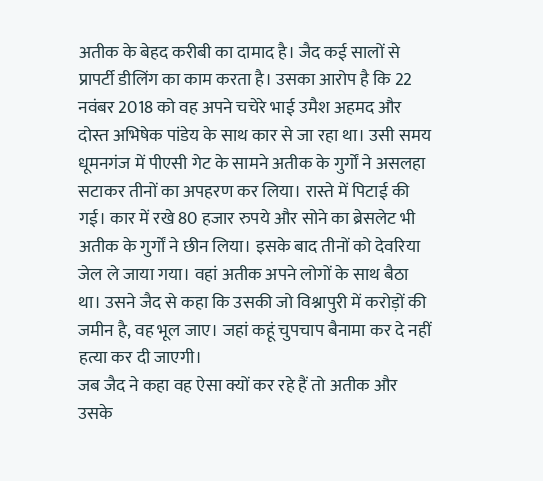अतीक के बेहद करीबी का दामाद है। जैद कई सालों से प्रापर्टी डीलिंग का काम करता है। उसका आरोप है कि 22 नवंबर 2018 को वह अपने चचेरे भाई उमैश अहमद और दोस्त अभिषेक पांडेय के साथ कार से जा रहा था। उसी समय धूमनगंज में पीएसी गेट के सामने अतीक के गुर्गों ने असलहा सटाकर तीनों का अपहरण कर लिया। रास्ते में पिटाई की गई। कार में रखे 80 हजार रुपये और सोने का ब्रेसलेट भी अतीक के गुर्गों ने छीन लिया। इसके बाद तीनों को देवरिया जेल ले जाया गया। वहां अतीक अपने लोगों के साथ बैठा था। उसने जैद से कहा कि उसकी जो विश्नापुरी में करोड़ों की जमीन है, वह भूल जाए। जहां कहूं चुपचाप बैनामा कर दे नहीं हत्या कर दी जाएगी।
जब जैद ने कहा वह ऐसा क्यों कर रहे हैं तो अतीक और उसके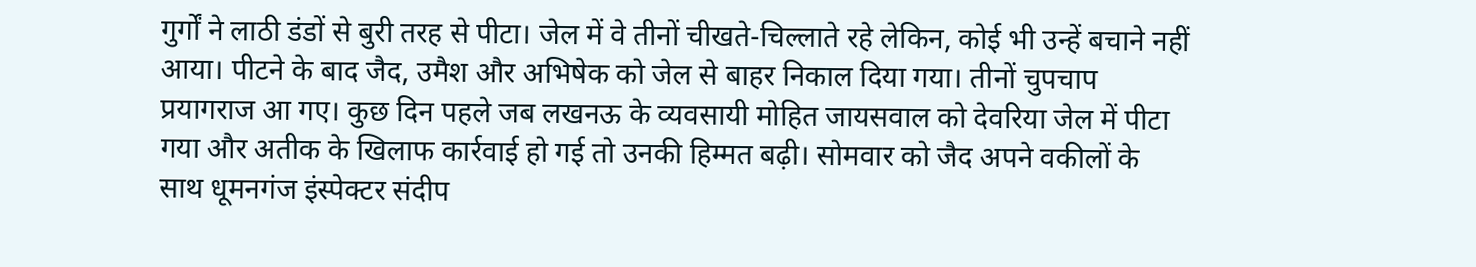गुर्गों ने लाठी डंडों से बुरी तरह से पीटा। जेल में वे तीनों चीखते-चिल्लाते रहे लेकिन, कोई भी उन्हें बचाने नहीं आया। पीटने के बाद जैद, उमैश और अभिषेक को जेल से बाहर निकाल दिया गया। तीनों चुपचाप प्रयागराज आ गए। कुछ दिन पहले जब लखनऊ के व्यवसायी मोहित जायसवाल को देवरिया जेल में पीटा गया और अतीक के खिलाफ कार्रवाई हो गई तो उनकी हिम्मत बढ़ी। सोमवार को जैद अपने वकीलों के साथ धूमनगंज इंस्पेक्टर संदीप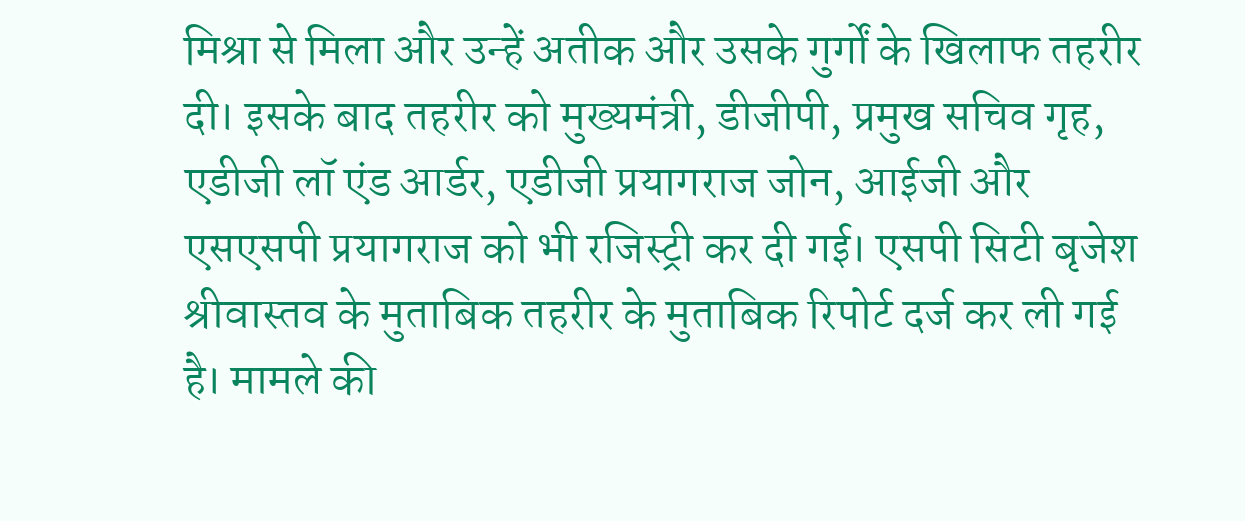मिश्रा से मिला और उन्हें अतीक और उसके गुर्गों के खिलाफ तहरीर दी। इसके बाद तहरीर को मुख्यमंत्री, डीजीपी, प्रमुख सचिव गृह, एडीजी लॉ एंड आर्डर, एडीजी प्रयागराज जोन, आईजी और एसएसपी प्रयागराज को भी रजिस्ट्री कर दी गई। एसपी सिटी बृजेश श्रीवास्तव के मुताबिक तहरीर के मुताबिक रिपोर्ट दर्ज कर ली गई है। मामले की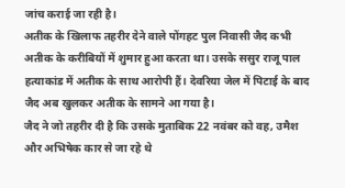जांच कराई जा रही है।
अतीक के खिलाफ तहरीर देने वाले पोंगहट पुल निवासी जैद कभी अतीक के करीबियों में शुमार हुआ करता था। उसके ससुर राजू पाल हत्याकांड में अतीक के साथ आरोपी हैं। देवरिया जेल में पिटाई के बाद जैद अब खुलकर अतीक के सामने आ गया है।
जैद ने जो तहरीर दी है कि उसके मुताबिक 22 नवंबर को वह, उमैश और अभिषेक कार से जा रहे थे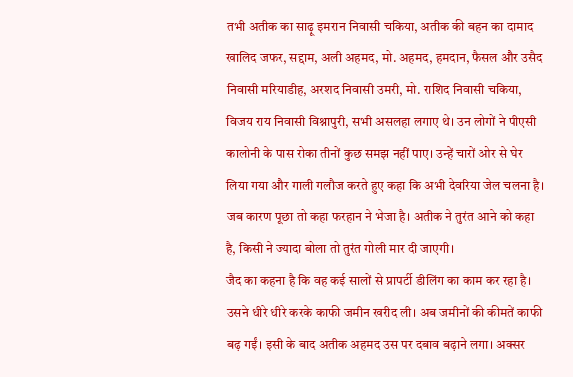तभी अतीक का साढ़ू इमरान निवासी चकिया, अतीक की बहन का दामाद खालिद जफर, सद्दाम, अली अहमद, मो. अहमद, हमदान, फैसल और उसैद निवासी मरियाडीह, अरशद निवासी उमरी, मो. राशिद निवासी चकिया, विजय राय निवासी विश्नापुरी, सभी असलहा लगाए थे। उन लोगों ने पीएसी कालोनी के पास रोका तीनों कुछ समझ नहीं पाए। उन्हें चारों ओर से घेर लिया गया और गाली गलौज करते हुए कहा कि अभी देवरिया जेल चलना है। जब कारण पूछा तो कहा फरहान ने भेजा है। अतीक ने तुरंत आने को कहा है, किसी ने ज्यादा बोला तो तुरंत गोली मार दी जाएगी।
जैद का कहना है कि वह कई सालों से प्रापर्टी डीलिंग का काम कर रहा है। उसने धीरे धीरे करके काफी जमीन खरीद ली। अब जमीनों की कीमतें काफी बढ़ गईं। इसी के बाद अतीक अहमद उस पर दबाव बढ़ाने लगा। अक्सर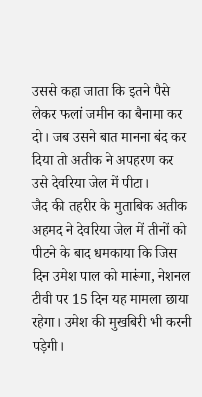उससे कहा जाता कि इतने पैसे लेकर फलां जमीन का बैनामा कर दो। जब उसने बात मानना बंद कर दिया तो अतीक ने अपहरण कर उसे देवरिया जेल में पीटा।
जैद की तहरीर के मुताबिक अतीक अहमद ने देवरिया जेल में तीनों को पीटने के बाद धमकाया कि जिस दिन उमेश पाल को मारूंगा, नेशनल टीवी पर 15 दिन यह मामला छाया रहेगा। उमेश की मुखबिरी भी करनी पड़ेगी।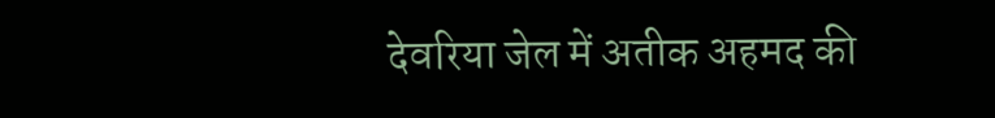देवरिया जेल में अतीक अहमद की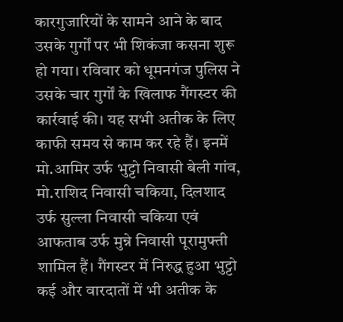कारगुजारियों के सामने आने के बाद उसके गुर्गों पर भी शिकंजा कसना शुरू हो गया। रविवार को धूमनगंज पुलिस ने उसके चार गुर्गों के खिलाफ गैंगस्टर की कार्रवाई की। यह सभी अतीक के लिए काफी समय से काम कर रहे हैं। इनमें मो.आमिर उर्फ भुट्टो निवासी बेली गांव, मो.राशिद निवासी चकिया, दिलशाद उर्फ सुल्ला निवासी चकिया एवं आफताब उर्फ मुन्ने निवासी पूरामुफ्ती शामिल हैं। गैंगस्टर में निरुद्ध हुआ भुट्टो कई और वारदातों में भी अतीक के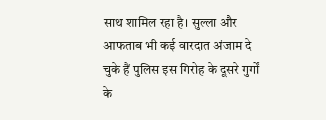साथ शामिल रहा है। सुल्ला और आफताब भी कई वारदात अंजाम दे चुके हैं पुलिस इस गिरोह के दूसरे गुर्गों के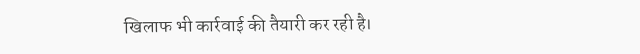खिलाफ भी कार्रवाई की तैयारी कर रही है।